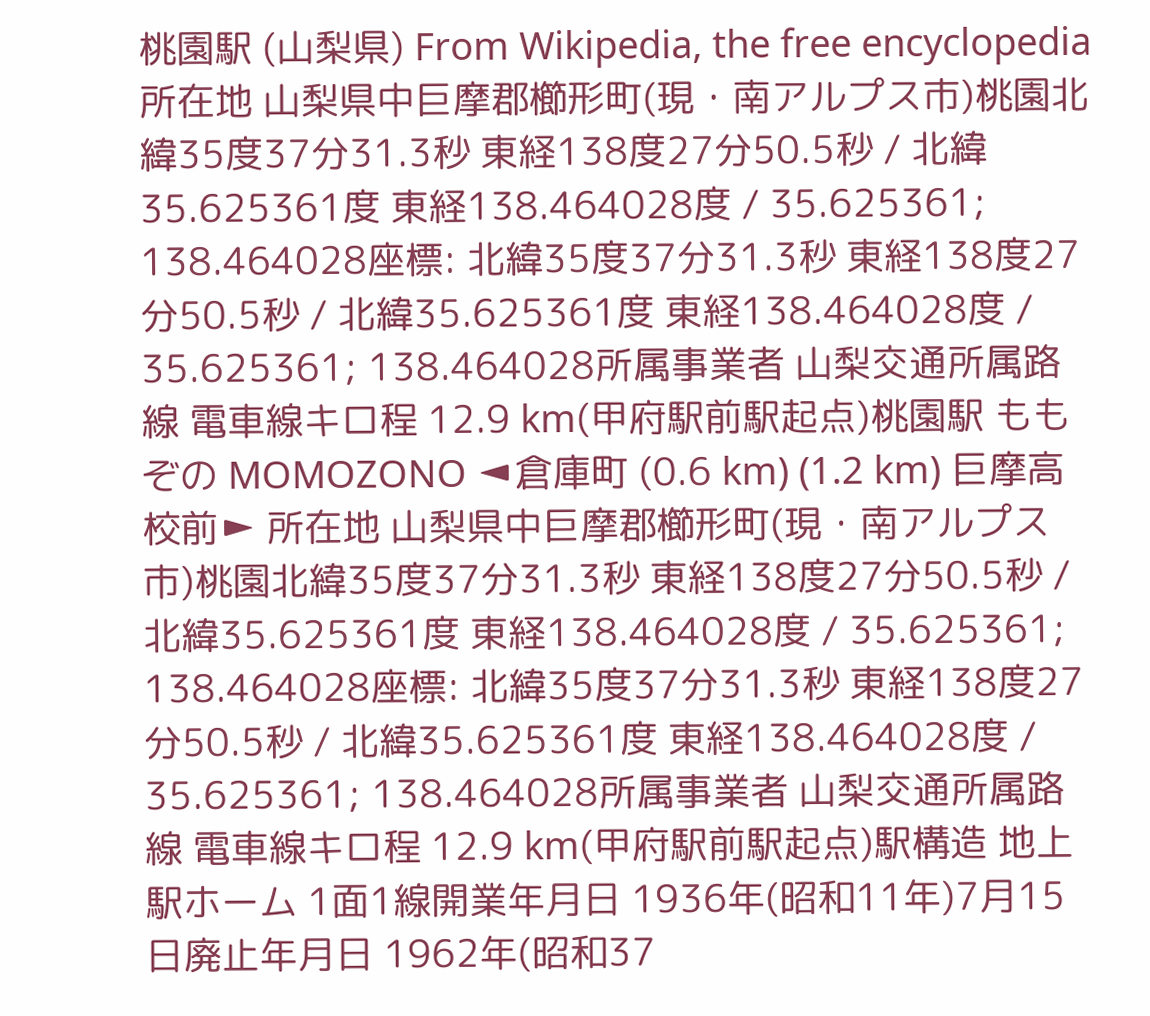桃園駅 (山梨県) From Wikipedia, the free encyclopedia 所在地 山梨県中巨摩郡櫛形町(現・南アルプス市)桃園北緯35度37分31.3秒 東経138度27分50.5秒 / 北緯35.625361度 東経138.464028度 / 35.625361; 138.464028座標: 北緯35度37分31.3秒 東経138度27分50.5秒 / 北緯35.625361度 東経138.464028度 / 35.625361; 138.464028所属事業者 山梨交通所属路線 電車線キロ程 12.9 km(甲府駅前駅起点)桃園駅 ももぞの MOMOZONO ◄倉庫町 (0.6 km) (1.2 km) 巨摩高校前► 所在地 山梨県中巨摩郡櫛形町(現・南アルプス市)桃園北緯35度37分31.3秒 東経138度27分50.5秒 / 北緯35.625361度 東経138.464028度 / 35.625361; 138.464028座標: 北緯35度37分31.3秒 東経138度27分50.5秒 / 北緯35.625361度 東経138.464028度 / 35.625361; 138.464028所属事業者 山梨交通所属路線 電車線キロ程 12.9 km(甲府駅前駅起点)駅構造 地上駅ホーム 1面1線開業年月日 1936年(昭和11年)7月15日廃止年月日 1962年(昭和37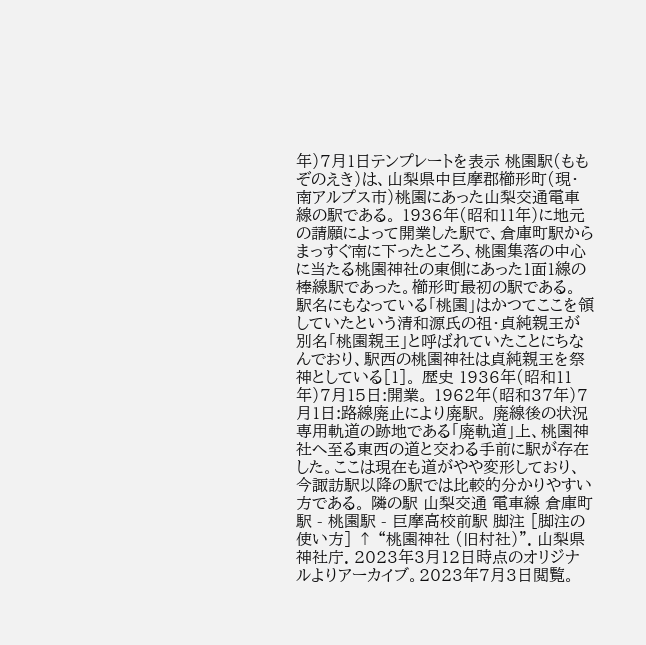年)7月1日テンプレートを表示 桃園駅(ももぞのえき)は、山梨県中巨摩郡櫛形町(現・南アルプス市)桃園にあった山梨交通電車線の駅である。 1936年(昭和11年)に地元の請願によって開業した駅で、倉庫町駅からまっすぐ南に下ったところ、桃園集落の中心に当たる桃園神社の東側にあった1面1線の棒線駅であった。櫛形町最初の駅である。 駅名にもなっている「桃園」はかつてここを領していたという清和源氏の祖・貞純親王が別名「桃園親王」と呼ばれていたことにちなんでおり、駅西の桃園神社は貞純親王を祭神としている[1]。 歴史 1936年(昭和11年)7月15日:開業。 1962年(昭和37年)7月1日:路線廃止により廃駅。 廃線後の状況 専用軌道の跡地である「廃軌道」上、桃園神社へ至る東西の道と交わる手前に駅が存在した。ここは現在も道がやや変形しており、今諏訪駅以降の駅では比較的分かりやすい方である。 隣の駅 山梨交通 電車線 倉庫町駅 - 桃園駅 - 巨摩高校前駅 脚注 [脚注の使い方] ↑ “桃園神社 (旧村社)”. 山梨県神社庁. 2023年3月12日時点のオリジナルよりアーカイブ。2023年7月3日閲覧。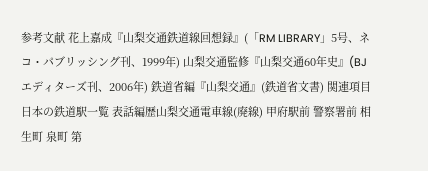参考文献 花上嘉成『山梨交通鉄道線回想録』(「RM LIBRARY」5号、ネコ・パブリッシング刊、1999年) 山梨交通監修『山梨交通60年史』(BJエディターズ刊、2006年) 鉄道省編『山梨交通』(鉄道省文書) 関連項目 日本の鉄道駅一覧 表話編歴山梨交通電車線(廃線) 甲府駅前 警察署前 相生町 泉町 第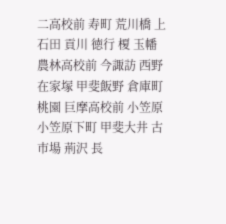二高校前 寿町 荒川橋 上石田 貢川 徳行 榎 玉幡 農林高校前 今諏訪 西野 在家塚 甲斐飯野 倉庫町 桃園 巨摩高校前 小笠原 小笠原下町 甲斐大井 古市場 荊沢 長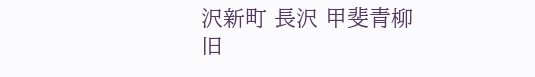沢新町 長沢 甲斐青柳 旧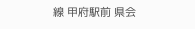線 甲府駅前 県会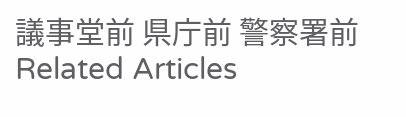議事堂前 県庁前 警察署前 Related Articles